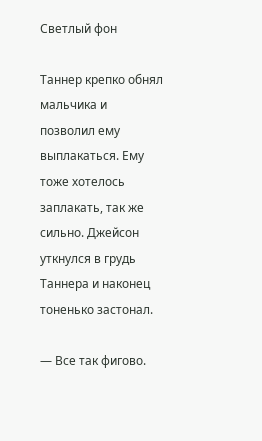Светлый фон

Таннер крепко обнял мальчика и позволил ему выплакаться. Ему тоже хотелось заплакать, так же сильно. Джейсон уткнулся в грудь Таннера и наконец тоненько застонал.

— Все так фигово.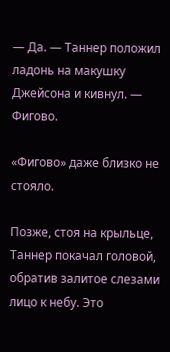— Да. — Таннер положил ладонь на макушку Джейсона и кивнул. — Фигово.

«Фигово» даже близко не стояло.

Позже, стоя на крыльце, Таннер покачал головой, обратив залитое слезами лицо к небу. Это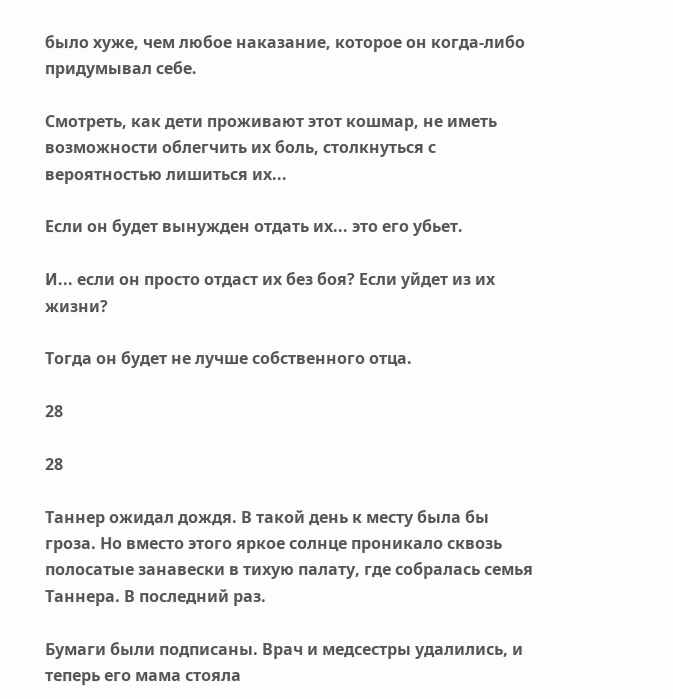было хуже, чем любое наказание, которое он когда-либо придумывал себе.

Смотреть, как дети проживают этот кошмар, не иметь возможности облегчить их боль, столкнуться с вероятностью лишиться их...

Если он будет вынужден отдать их... это его убьет.

И... если он просто отдаст их без боя? Если уйдет из их жизни?

Тогда он будет не лучше собственного отца.

28

28

Таннер ожидал дождя. В такой день к месту была бы гроза. Но вместо этого яркое солнце проникало сквозь полосатые занавески в тихую палату, где собралась семья Таннера. В последний раз.

Бумаги были подписаны. Врач и медсестры удалились, и теперь его мама стояла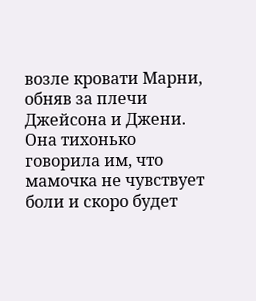возле кровати Марни, обняв за плечи Джейсона и Джени. Она тихонько говорила им, что мамочка не чувствует боли и скоро будет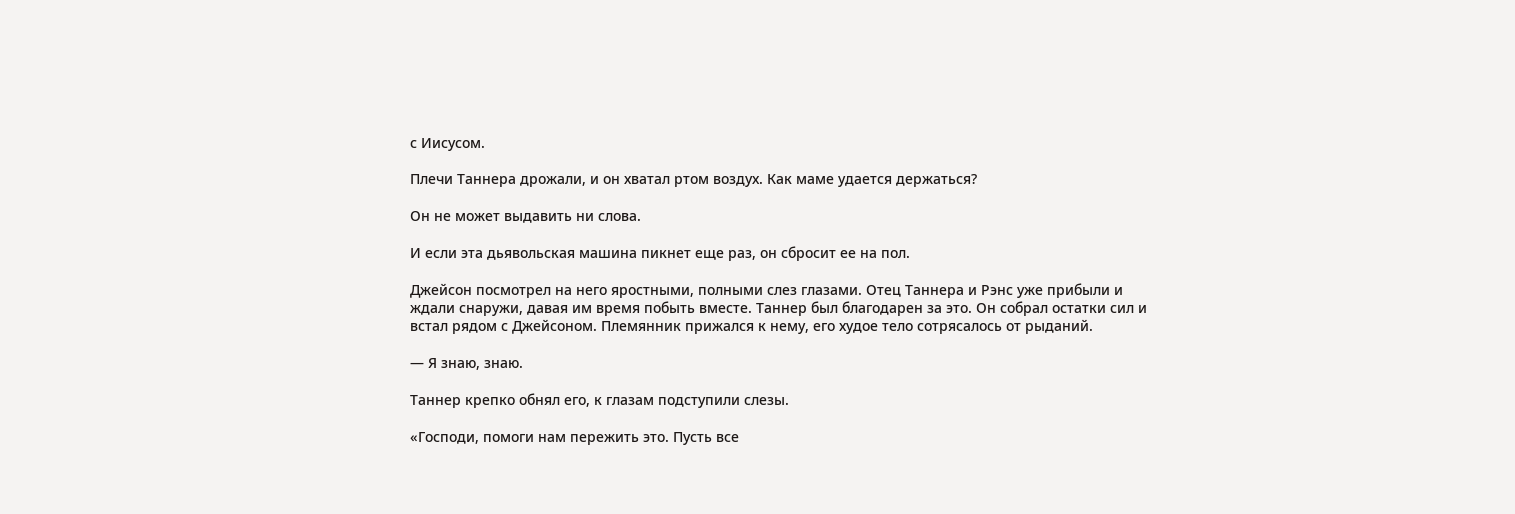с Иисусом.

Плечи Таннера дрожали, и он хватал ртом воздух. Как маме удается держаться?

Он не может выдавить ни слова.

И если эта дьявольская машина пикнет еще раз, он сбросит ее на пол.

Джейсон посмотрел на него яростными, полными слез глазами. Отец Таннера и Рэнс уже прибыли и ждали снаружи, давая им время побыть вместе. Таннер был благодарен за это. Он собрал остатки сил и встал рядом с Джейсоном. Племянник прижался к нему, его худое тело сотрясалось от рыданий.

— Я знаю, знаю.

Таннер крепко обнял его, к глазам подступили слезы.

«Господи, помоги нам пережить это. Пусть все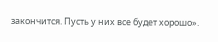закончится. Пусть у них все будет хорошо».